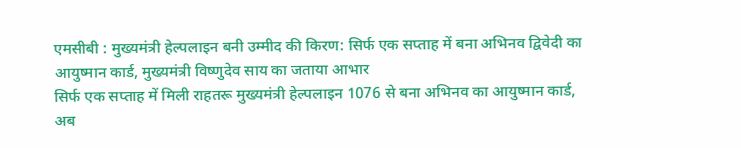एमसीबी : मुख्यमंत्री हेल्पलाइन बनी उम्मीद की किरण: सिर्फ एक सप्ताह में बना अभिनव द्विवेदी का आयुष्मान कार्ड, मुख्यमंत्री विष्णुदेव साय का जताया आभार
सिर्फ एक सप्ताह में मिली राहतरू मुख्यमंत्री हेल्पलाइन 1076 से बना अभिनव का आयुष्मान कार्ड, अब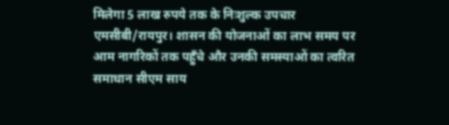मिलेगा 5 लाख रुपये तक के निःशुल्क उपचार
एमसीबी/रायपुर। शासन की योजनाओं का लाभ समय पर आम नागरिकों तक पहुँचे और उनकी समस्याओं का त्वरित समाधान सीएम साय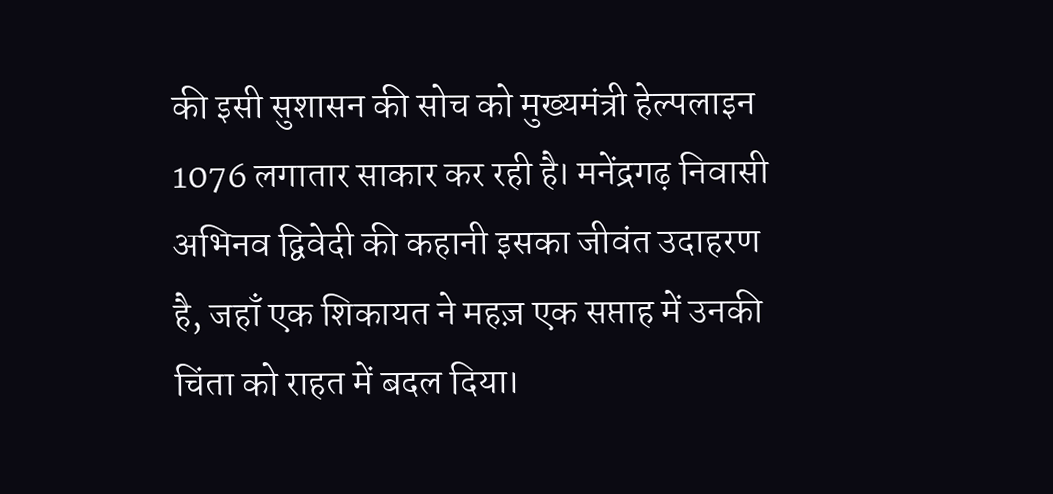की इसी सुशासन की सोच को मुख्यमंत्री हेल्पलाइन 1076 लगातार साकार कर रही है। मनेंद्रगढ़ निवासी अभिनव द्विवेदी की कहानी इसका जीवंत उदाहरण है, जहाँ एक शिकायत ने महज़ एक सप्ताह में उनकी चिंता को राहत में बदल दिया।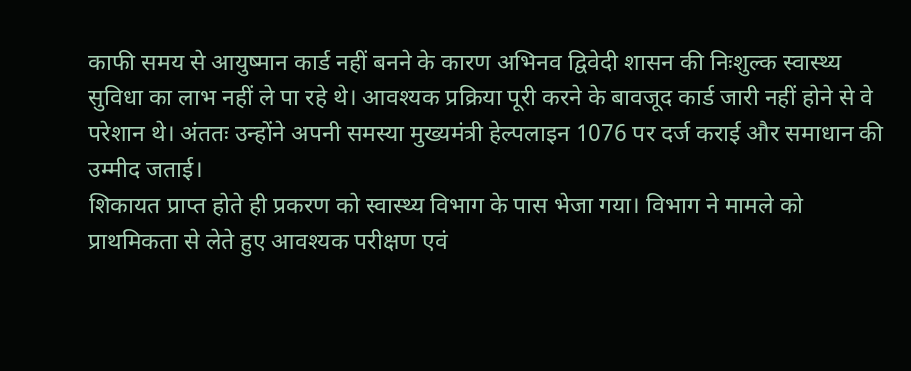काफी समय से आयुष्मान कार्ड नहीं बनने के कारण अभिनव द्विवेदी शासन की निःशुल्क स्वास्थ्य सुविधा का लाभ नहीं ले पा रहे थे। आवश्यक प्रक्रिया पूरी करने के बावजूद कार्ड जारी नहीं होने से वे परेशान थे। अंततः उन्होंने अपनी समस्या मुख्यमंत्री हेल्पलाइन 1076 पर दर्ज कराई और समाधान की उम्मीद जताई।
शिकायत प्राप्त होते ही प्रकरण को स्वास्थ्य विभाग के पास भेजा गया। विभाग ने मामले को प्राथमिकता से लेते हुए आवश्यक परीक्षण एवं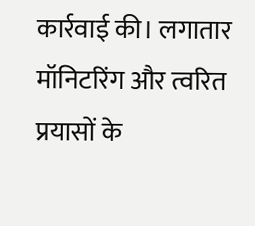कार्रवाई की। लगातार मॉनिटरिंग और त्वरित प्रयासों के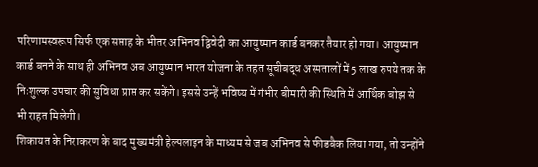परिणामस्वरूप सिर्फ एक सप्ताह के भीतर अभिनव द्विवेदी का आयुष्मान कार्ड बनकर तैयार हो गया। आयुष्मान कार्ड बनने के साथ ही अभिनव अब आयुष्मान भारत योजना के तहत सूचीबद्ध अस्पतालों में 5 लाख रुपये तक के निःशुल्क उपचार की सुविधा प्राप्त कर सकेंगे। इससे उन्हें भविष्य में गंभीर बीमारी की स्थिति में आर्थिक बोझ से भी राहत मिलेगी।
शिकायत के निराकरण के बाद मुख्यमंत्री हेल्पलाइन के माध्यम से जब अभिनव से फीडबैक लिया गया, तो उन्होंने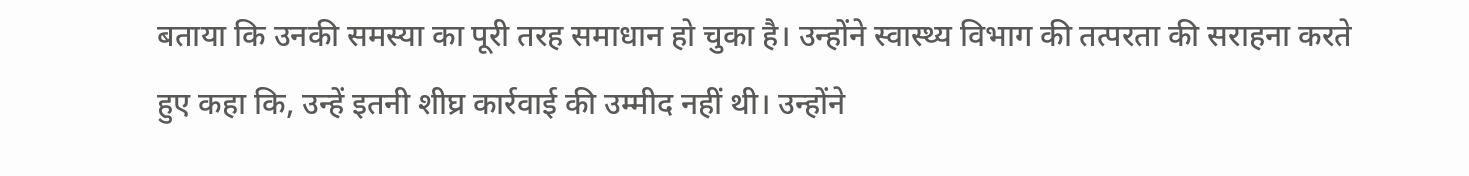बताया कि उनकी समस्या का पूरी तरह समाधान हो चुका है। उन्होंने स्वास्थ्य विभाग की तत्परता की सराहना करते हुए कहा कि, उन्हें इतनी शीघ्र कार्रवाई की उम्मीद नहीं थी। उन्होंने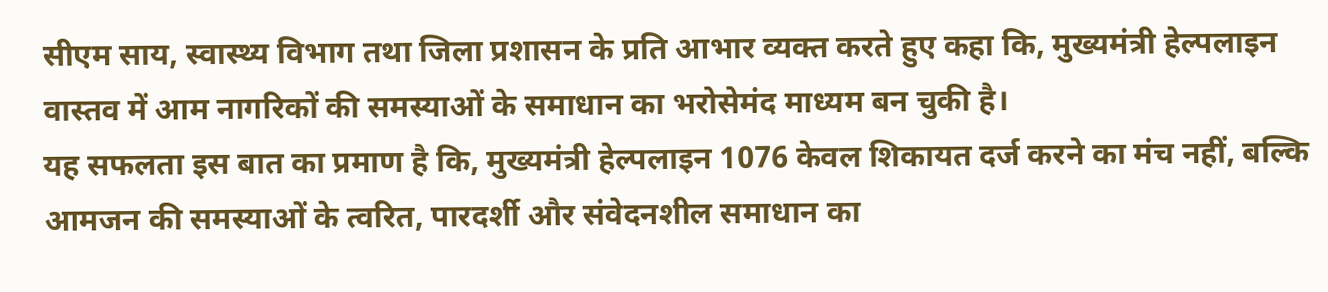सीएम साय, स्वास्थ्य विभाग तथा जिला प्रशासन के प्रति आभार व्यक्त करते हुए कहा कि, मुख्यमंत्री हेल्पलाइन वास्तव में आम नागरिकों की समस्याओं के समाधान का भरोसेमंद माध्यम बन चुकी है।
यह सफलता इस बात का प्रमाण है कि, मुख्यमंत्री हेल्पलाइन 1076 केवल शिकायत दर्ज करने का मंच नहीं, बल्कि आमजन की समस्याओं के त्वरित, पारदर्शी और संवेदनशील समाधान का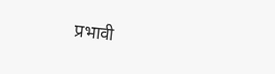प्रभावी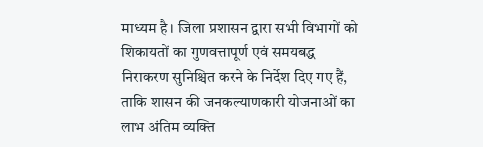माध्यम है। जिला प्रशासन द्वारा सभी विभागों को शिकायतों का गुणवत्तापूर्ण एवं समयबद्ध निराकरण सुनिश्चित करने के निर्देश दिए गए हैं, ताकि शासन की जनकल्याणकारी योजनाओं का लाभ अंतिम व्यक्ति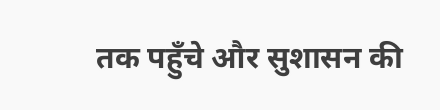तक पहुँचे और सुशासन की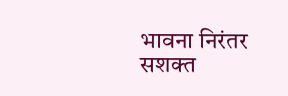भावना निरंतर सशक्त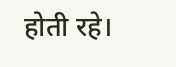होती रहे।